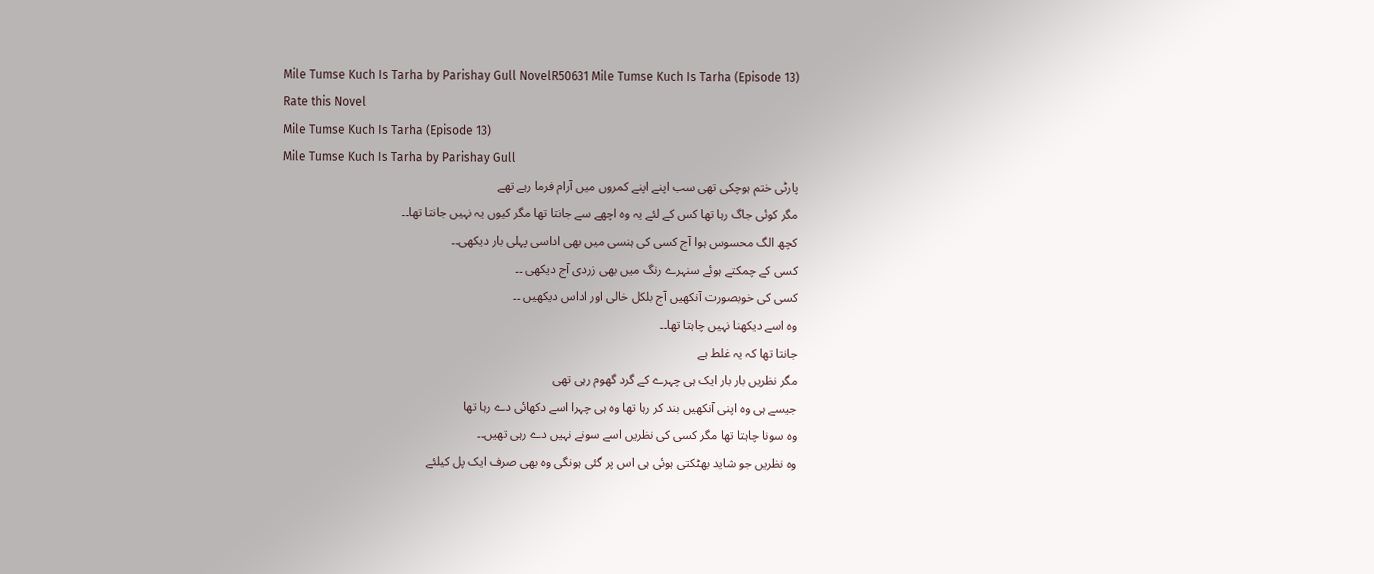Mile Tumse Kuch Is Tarha by Parishay Gull NovelR50631 Mile Tumse Kuch Is Tarha (Episode 13)
Rate this Novel
Mile Tumse Kuch Is Tarha (Episode 13)
Mile Tumse Kuch Is Tarha by Parishay Gull
پارٹی ختم ہوچکی تھی سب اپنے اپنے کمروں میں آرام فرما رہے تھے
مگر کوئی جاگ رہا تھا کس کے لئے یہ وہ اچھے سے جانتا تھا مگر کیوں یہ نہیں جانتا تھا۔۔
کچھ الگ محسوس ہوا آج کسی کی ہنسی میں بھی اداسی پہلی بار دیکھی۔۔
کسی کے چمکتے ہوئے سنہرے رنگ میں بھی زردی آج دیکھی ۔۔
کسی کی خوبصورت آنکھیں آج بلکل خالی اور اداس دیکھیں ۔۔
وہ اسے دیکھنا نہیں چاہتا تھا۔۔
جانتا تھا کہ یہ غلط ہے
مگر نظریں بار بار ایک ہی چہرے کے گرد گھوم رہی تھی
جیسے ہی وہ اپنی آنکھیں بند کر رہا تھا وہ ہی چہرا اسے دکھائی دے رہا تھا
وہ سونا چاہتا تھا مگر کسی کی نظریں اسے سونے نہیں دے رہی تھیں۔۔
وہ نظریں جو شاید بھٹکتی ہوئی ہی اس پر گئی ہونگی وہ بھی صرف ایک پل کیلئے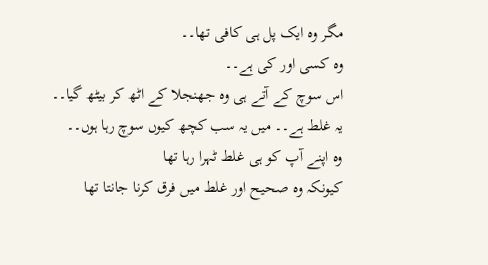مگر وہ ایک پل ہی کافی تھا۔۔
وہ کسی اور کی ہے۔۔
اس سوچ کے آتے ہی وہ جھنجلا کے اٹھ کر بیٹھ گیا۔۔
یہ غلط ہے۔۔ میں یہ سب کچھ کیوں سوچ رہا ہوں۔۔
وہ اپنے آپ کو ہی غلط ٹہرا رہا تھا
کیونکہ وہ صحیح اور غلط میں فرق کرنا جانتا تھا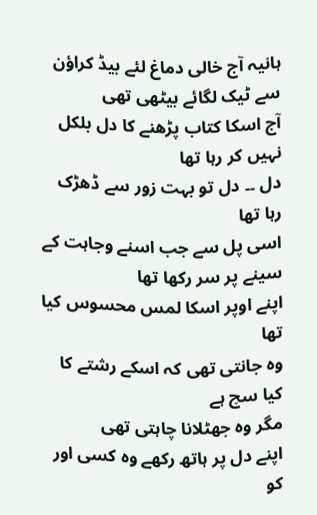ہانیہ آج خالی دماغ لئے بیڈ کراؤن سے ٹیک لگائے بیٹھی تھی
آج اسکا کتاب پڑھنے کا دل بلکل نہیں کر رہا تھا
دل ۔۔ دل تو بہت زور سے ڈھڑک رہا تھا
اسی پل سے جب اسنے وجاہت کے سینے پر سر رکھا تھا
اپنے اوپر اسکا لمس محسوس کیا تھا
وہ جانتی تھی کہ اسکے رشتے کا کیا سچ ہے
مگر وہ جھٹلانا چاہتی تھی
اپنے دل پر ہاتھ رکھے وہ کسی اور کو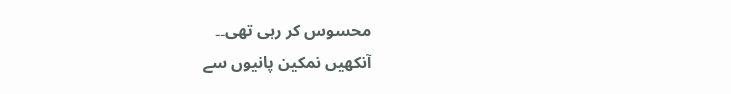محسوس کر رہی تھی۔۔
آنکھیں نمکین پانیوں سے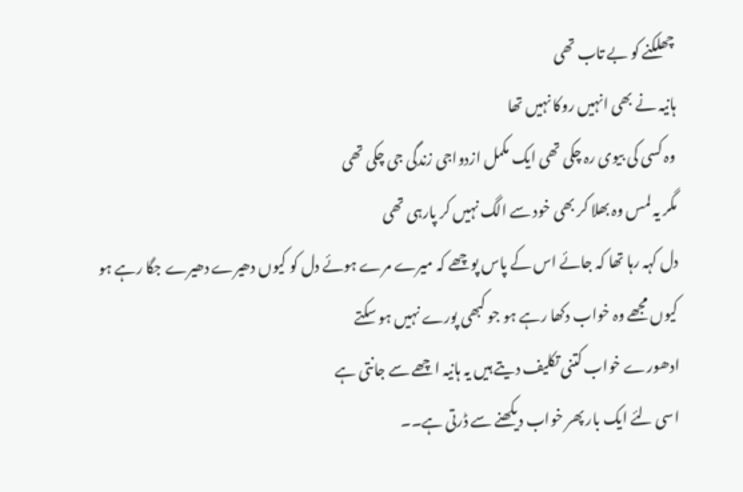چھلکنے کو بے تاب تھی
ہانیہ نے بھی انہیں روکا نہیں تھا
وہ کسی کی بیوی رہ چکی تھی ایک مکمل ازدواجی زندگی جی چکی تھی
مگر یہ لمس وہ بھلا کر بھی خود سے الگ نہیں کر پارہی تھی
دل کہہ رہا تھا کہ جائے اس کے پاس پوچھے کہ میرے مرے ہوئے دل کو کیوں دھیرے دھیرے جگا رہے ہو
کیوں مجھے وہ خواب دکھا رہے ہو جو کبھی پورے نہیں ہو سکتے
ادھورے خواب کتنی تکلیف دیتے ہیں یہ ہانیہ اچھے سے جانتی ہے
اسی لئے ایک بار پھر خواب دیکھنے سے ڈرتی ہے۔۔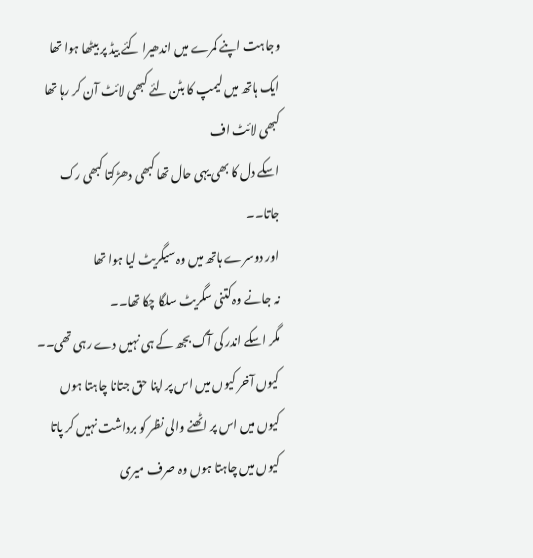وجاہت اپنے کمرے میں اندھیرا کئے بیڈ پر بیٹھا ہوا تھا
ایک ہاتھ میں لیمپ کا بٹن لئے کبھی لائٹ آن کر رہا تھا کبھی لائٹ اف
اسکے دل کا بھی یہی حال تھا کبھی دھڑکتا کبھی رک جاتا۔۔
اور دوسرے ہاتھ میں وہ سیگریٹ لیا ہوا تھا
نہ جانے وہ کتنی سگریٹ سلگا چکا تھا۔۔
مگر اسکے اندر کی آگ بجھ کے ہی نہیں دے رہی تھی۔۔
کیوں آخر کیوں میں اس پر اپنا حق جتانا چاہتا ہوں
کیوں میں اس پر اٹھنے والی نظر کو برداشت نہیں کر پاتا
کیوں میں چاہتا ہوں وہ صرف میری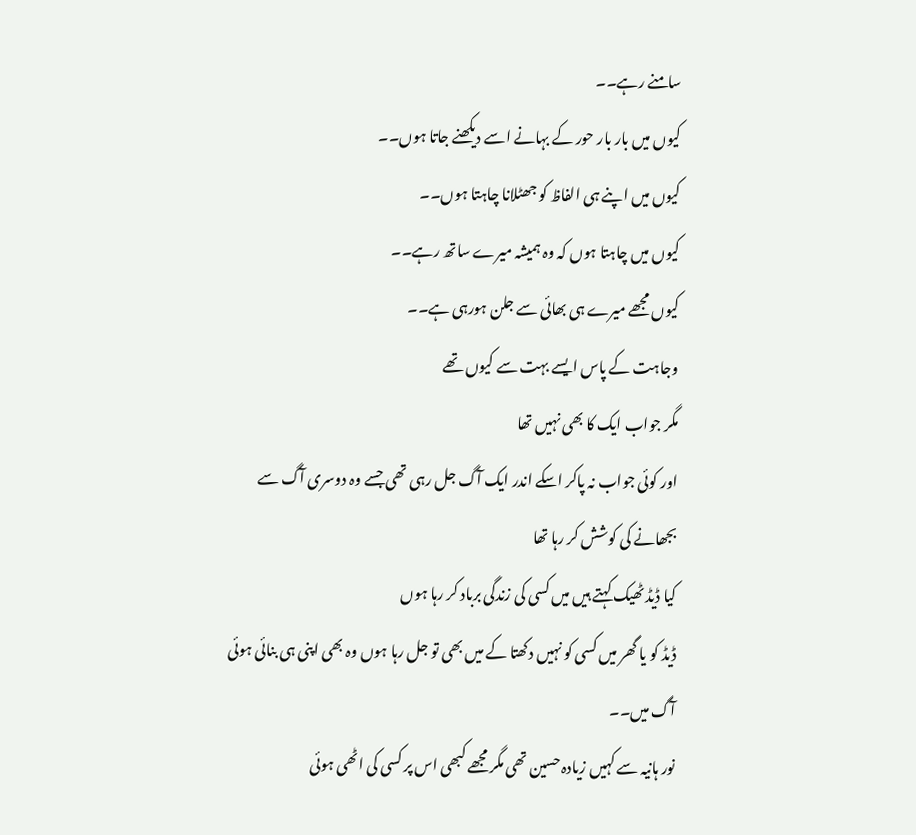سامنے رہے۔۔
کیوں میں بار بار حور کے بہانے اسے دیکھنے جاتا ہوں۔۔
کیوں میں اپنے ہی الفاظ کو جھٹلانا چاہتا ہوں۔۔
کیوں میں چاہتا ہوں کہ وہ ہمیشہ میرے ساتھ رہے۔۔
کیوں مجھے میرے ہی بھائی سے جلن ہورہی ہے۔۔
وجاہت کے پاس ایسے بہت سے کیوں تھے
مگر جواب ایک کا بھی نہیں تھا
اور کوئی جواب نہ پاکر اسکے اندر ایک آگ جل رہی تھی جسے وہ دوسری آگ سے بجھانے کی کوشش کر رہا تھا
کیا ڈیڈ ٹھیک کہتے ہیں میں کسی کی زندگی برباد کر رہا ہوں
ڈیڈ کو یا گھر میں کسی کو نہیں دکھتا کے میں بھی تو جل رہا ہوں وہ بھی اپنی ہی بنائی ہوئی آگ میں۔۔
نور ہانیہ سے کہیں زیادہ حسین تھی مگر مجھے کبھی اس پر کسی کی اٹھی ہوئی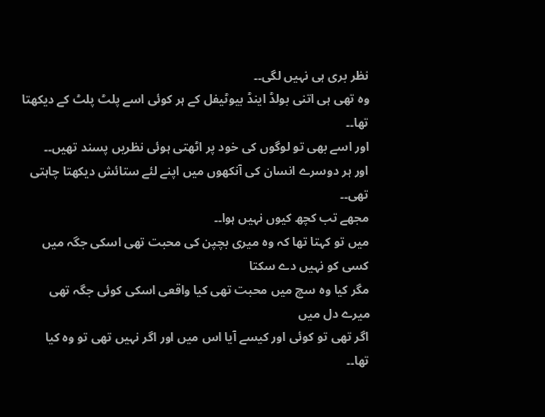نظر بری ہی نہیں لگی۔۔
وہ تھی ہی اتنی بولڈ اینڈ بیوٹیفل کے ہر کوئی اسے پلٹ پلٹ کے دیکھتا تھا۔۔
اور اسے بھی تو لوگوں کی خود پر اٹھتی ہوئی نظریں پسند تھیں۔۔
اور ہر دوسرے انسان کی آنکھوں میں اپنے لئے ستائش دیکھتا چاہتی تھی۔۔
مجھے تب کچھ کیوں نہیں ہوا۔۔
میں تو کہتا تھا کہ وہ میری بچپن کی محبت تھی اسکی جگہ میں کسی کو نہیں دے سکتا
مگر کیا وہ سچ میں محبت تھی کیا واقعی اسکی کوئی جگہ تھی میرے دل میں
اگر تھی تو کوئی اور کیسے آیا اس میں اور اگر نہیں تھی تو وہ کیا تھا۔۔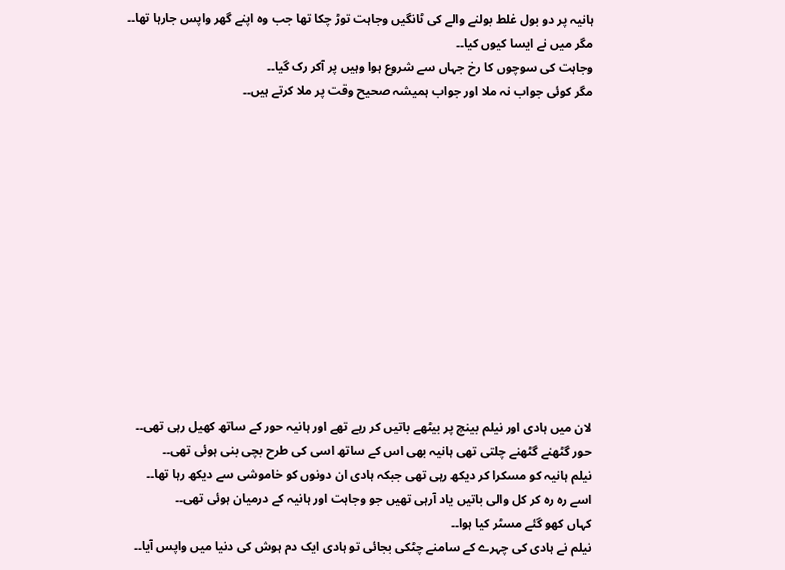ہانیہ پر دو بول غلط بولنے والے کی ٹانگیں وجاہت توڑ چکا تھا جب وہ اپنے گھر واپس جارہا تھا۔۔
مگر میں نے ایسا کیوں کیا۔۔
وجاہت کی سوچوں کا رخ جہاں سے شروع ہوا وہیں پر آکر رک گیا۔۔
مگر کوئی جواب نہ ملا اور جواب ہمیشہ صحیح وقت پر ملا کرتے ہیں۔۔













لان میں ہادی اور نیلم بینچ پر بیٹھے باتیں کر رہے تھے اور ہانیہ حور کے ساتھ کھیل رہی تھی۔۔
حور گٹھنے گٹھنے چلتی تھی ہانیہ بھی اس کے ساتھ اسی کی طرح بچی بنی ہوئی تھی۔۔
نیلم ہانیہ کو مسکرا کر دیکھ رہی تھی جبکہ ہادی ان دونوں کو خاموشی سے دیکھ رہا تھا۔۔
اسے رہ رہ کر کل والی باتیں یاد آرہی تھیں جو وجاہت اور ہانیہ کے درمیان ہوئی تھی۔۔
کہاں کھو گئے مسٹر کیا ہوا۔۔
نیلم نے ہادی کی چہرے کے سامنے چٹکی بجائی تو ہادی ایک دم ہوش کی دنیا میں واپس آیا۔۔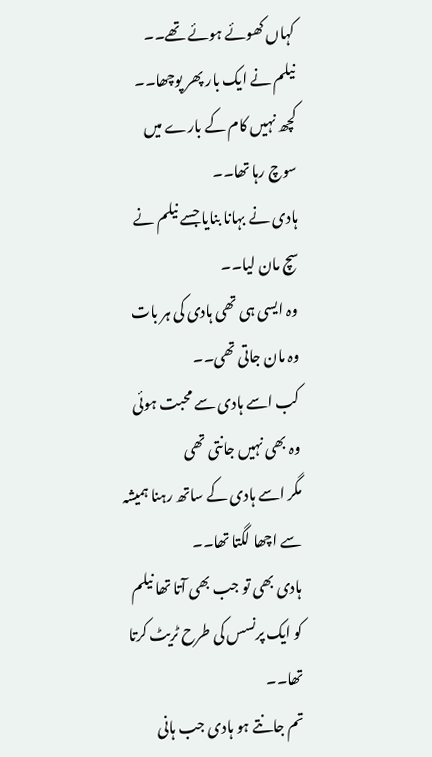کہاں کھوئے ہوئے تھے۔۔
نیلم نے ایک بار پھر پوچھا۔۔
کچھ نہیں کام کے بارے میں سوچ رہا تھا۔۔
ہادی نے بہانا بنایا جسے نیلم نے سچ مان لیا۔۔
وہ ایسی ہی تھی ہادی کی ہر بات وہ مان جاتی تھی۔۔
کب اسے ہادی سے محبت ہوئی وہ بھی نہیں جانتی تھی
مگر اسے ہادی کے ساتھ رہنا ہمیشہ سے اچھا لگتا تھا۔۔
ہادی بھی تو جب بھی آتا تھا نیلم کو ایک پرنسس کی طرح ٹریٹ کرتا تھا۔۔
تم جانتے ہو ہادی جب ہانی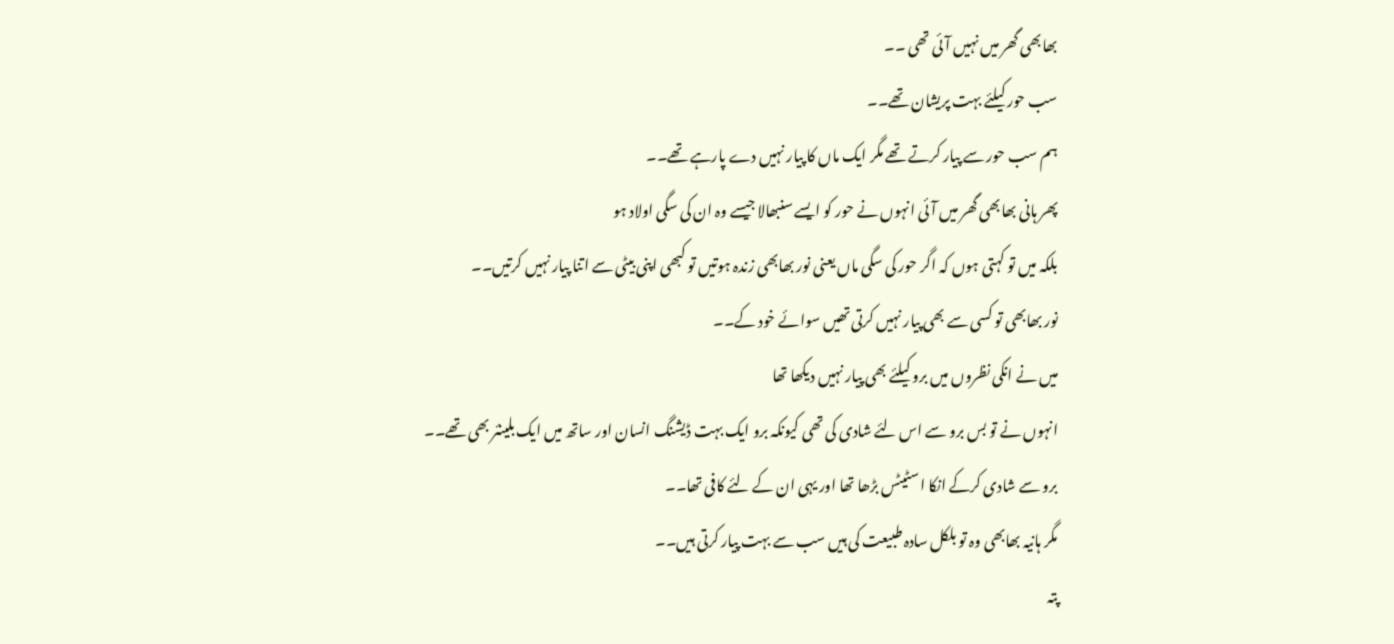بھابھی گھر میں نہیں آئی تھی ۔۔
سب حور کیلئے بہت پریشان تھے۔۔
ہم سب حور سے پیار کرتے تھے مگر ایک ماں کا پیار نہیں دے پارہے تھے۔۔
پھر ہانی بھابھی گھر میں آئی انہوں نے حور کو ایسے سنبھالا جیسے وہ ان کی سگی اولاد ہو
بلکہ میں تو کہتی ہوں کہ اگر حور کی سگی ماں یعنی نور بھابھی زندہ ہوتیں تو کبھی اپنی بیٹی سے اتنا پیار نہیں کرتیں۔۔
نور بھابھی تو کسی سے بھی پیار نہیں کرتی تھیں سوائے خود کے۔۔
میں نے انکی نظروں میں برو کیلئے بھی پیار نہیں دیکھا تھا
انہوں نے تو بس برو سے اس لئے شادی کی تھی کیونکہ برو ایک بہت ڈیشنگ انسان اور ساتھ میں ایک بلینئر بھی تھے۔۔
برو سے شادی کرکے انکا اسٹیٹس بڑھا تھا اور یہی ان کے لئے کافی تھا۔۔
مگر ہانیہ بھابھی وہ تو بلکل سادہ طبیعت کی ہیں سب سے بہت پیار کرتی ہیں۔۔
پتہ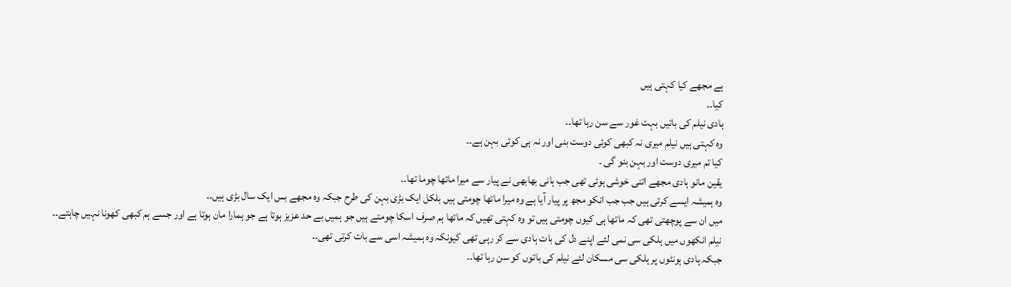ہے مجھے کیا کہتی ہیں
کیا۔۔
ہادی نیلم کی باتیں بہت غور سے سن رہا تھا۔۔
وہ کہتی ہیں نیلم میری نہ کبھی کوئی دوست بنی اور نہ ہی کوئی بہن ہے۔۔
کیا تم میری دوست اور بہن بنو گی ۔
یقین مانو ہادی مجھے اتنی خوشی ہوئی تھی جب ہانی بھابھی نے پیار سے میرا ماتھا چوما تھا۔۔
وہ ہمیشہ ایسے کرتی ہیں جب جب انکو مجھ پر پیار آیا ہے وہ میرا ماتھا چومتی ہیں بلکل ایک بڑی بہن کی طرح جبکہ وہ مجھے بس ایک سال بڑی ہیں۔۔
میں ان سے پوچھتی تھی کہ ماتھا ہی کیوں چومتی ہیں تو وہ کہتی تھیں کہ ماتھا ہم صرف اسکا چومتے ہیں جو ہمیں بے حد عزیز ہوتا ہے جو ہمارا مان ہوتا ہے اور جسے ہم کبھی کھونا نہیں چاہتے۔۔
نیلم انکھوں میں ہلکی سی نمی لئے اپنے دل کی بات ہادی سے کر رہی تھی کیونکہ وہ ہمیشہ اسی سے بات کرتی تھی۔۔
جبکہ ہادی ہونٹوں پر ہلکی سی مسکان لئے نیلم کی باتوں کو سن رہا تھا۔۔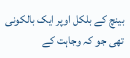بینچ کے بلکل اوپر ایک بالکونی تھی جو کہ وجاہت کے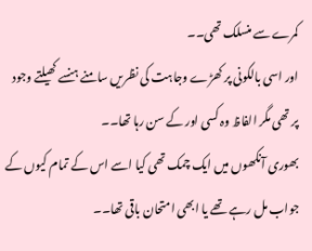کمرے سے منسلک تھی۔۔
اور اسی بالکونی پر کھڑے وجاہت کی نظریں سامنے ہنسے کھیلتے وجود پر تھی مگر الفاظ وہ کسی اور کے سن رہا تھا۔۔
بھوری آنکھوں میں ایک چمک تھی کیا اسے اس کے تمام کیوں کے جواب مل رہے تھے یا ابھی امتحان باقی تھا۔۔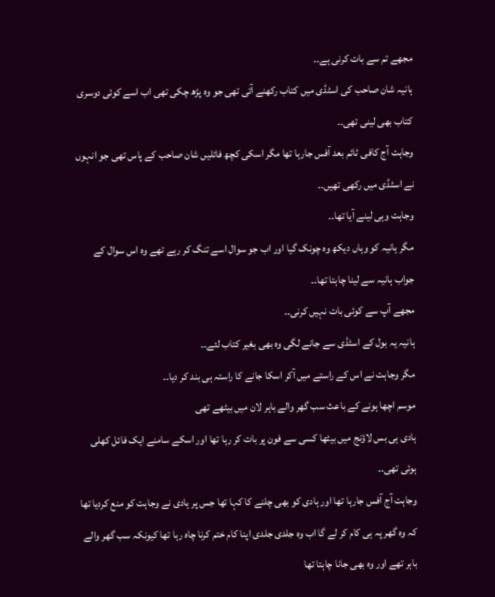مجھے تم سے بات کرنی ہے۔۔
ہانیہ شان صاحب کی اسٹڈی میں کتاب رکھنے آئی تھی جو وہ پڑھ چکی تھی اب اسے کوئی دوسری کتاب بھی لینی تھی۔۔
وجاہت آج کافی ٹائم بعد آفس جارہا تھا مگر اسکی کچھ فائلیں شان صاحب کے پاس تھی جو انہوں نے اسٹڈی میں رکھی تھیں۔۔
وجاہت وہی لینے آیا تھا۔۔
مگر ہانیہ کو وہاں دیکھ وہ چونک گیا اور اب جو سوال اسے تنگ کر رہے تھے وہ اس سوال کے جواب ہانیہ سے لینا چاہتا تھا۔۔
مجھے آپ سے کوئی بات نہیں کرنی۔۔
ہانیہ یہ بول کے اسٹڈی سے جانے لگی وہ بھی بغیر کتاب لئے۔۔
مگر وجاہت نے اس کے راستے میں آکر اسکا جانے کا راستہ ہی بند کر دیا۔۔
موسم اچھا ہونے کے باعث سب گھر والے باہر لان میں بیٹھے تھی
ہادی ہی بس لاؤنج میں بیٹھا کسی سے فون پر بات کر رہا تھا اور اسکے سامنے ایک فائل کھلی ہوئی تھی۔۔
وجاہت آج آفس جارہا تھا اور ہادی کو بھی چلنے کا کہا تھا جس پر ہادی نے وجاہت کو منع کردیا تھا کہ وہ گھر پہ ہی کام کر لے گا اب وہ جلدی جلدی اپنا کام ختم کرنا چاہ رہا تھا کیونکہ سب گھر والے باہر تھے اور وہ بھی جانا چاہتا تھا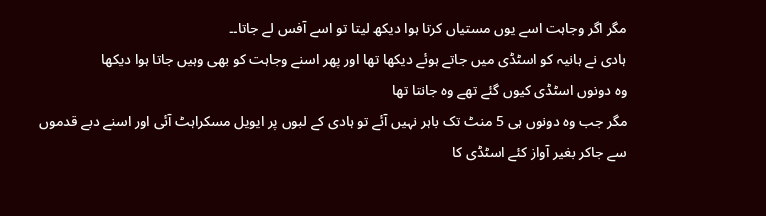مگر اگر وجاہت اسے یوں مستیاں کرتا ہوا دیکھ لیتا تو اسے آفس لے جاتا۔۔
ہادی نے ہانیہ کو اسٹڈی میں جاتے ہوئے دیکھا تھا اور پھر اسنے وجاہت کو بھی وہیں جاتا ہوا دیکھا
وہ دونوں اسٹڈی کیوں گئے تھے وہ جانتا تھا
مگر جب وہ دونوں ہی 5 منٹ تک باہر نہیں آئے تو ہادی کے لبوں پر ایویل مسکراہٹ آئی اور اسنے دبے قدموں سے جاکر بغیر آواز کئے اسٹڈی کا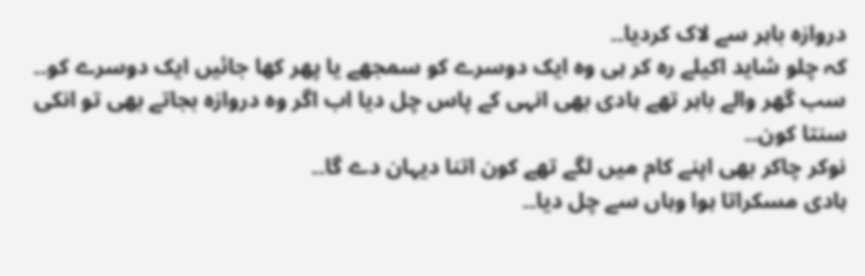دروازہ باہر سے لاک کردیا۔۔
کہ چلو شاید اکیلے رہ کر ہی وہ ایک دوسرے کو سمجھے یا پھر کھا جائیں ایک دوسرے کو۔۔
سب گھر والے باہر تھے ہادی بھی انہی کے پاس چل دیا اب اگر وہ دروازہ بجاتے بھی تو انکی سنتا کون۔۔
نوکر چاکر بھی اپنے کام میں لگے تھے کون اتنا دیہان دے گا۔۔
ہادی مسکراتا ہوا وہاں سے چل دیا۔۔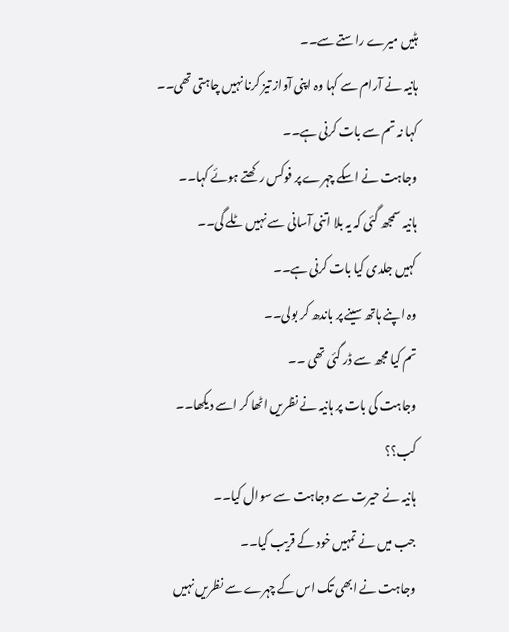ہٹیں میرے راستے سے۔۔
ہانیہ نے آرام سے کہا وہ اپنی آواز تیز کرنا نہیں چاہتی تھی۔۔
کہا نہ تم سے بات کرنی ہے۔۔
وجاہت نے اسکے چہرے پر فوکس رکھتے ہوئے کہا۔۔
ہانیہ سمجھ گئی کہ یہ بلا اتنی آسانی سے نہیں ٹلے گی۔۔
کہیں جلدی کیا بات کرنی ہے۔۔
وہ اپنے ہاتھ سینے پر باندھ کر بولی۔۔
تم کیا مجھ سے ڈر گئی تھی ۔۔
وجاہت کی بات پر ہانیہ نے نظریں اٹھا کر اسے دیکھا۔۔
کب؟؟
ہانیہ نے حیرت سے وجاہت سے سوال کیا۔۔
جب میں نے تمہیں خود کے قریب کیا۔۔
وجاہت نے ابھی تک اس کے چہرے سے نظریں نہیں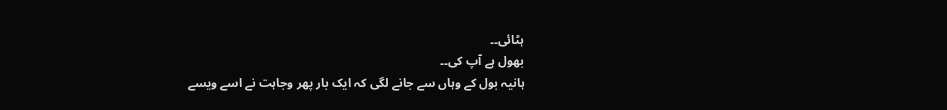ہٹائی۔۔
بھول ہے آپ کی۔۔
ہانیہ بول کے وہاں سے جانے لگی کہ ایک بار پھر وجاہت نے اسے ویسے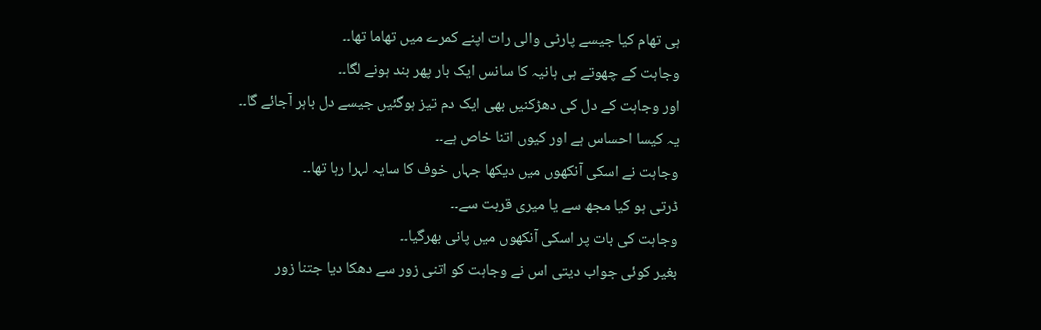ہی تھام کیا جیسے پارٹی والی رات اپنے کمرے میں تھاما تھا۔۔
وجاہت کے چھوتے ہی ہانیہ کا سانس ایک بار پھر بند ہونے لگا۔۔
اور وجاہت کے دل کی دھڑکنیں بھی ایک دم تیز ہوگئیں جیسے دل باہر آجائے گا۔۔
یہ کیسا احساس ہے اور کیوں اتنا خاص ہے۔۔
وجاہت نے اسکی آنکھوں میں دیکھا جہاں خوف کا سایہ لہرا رہا تھا۔۔
ڈرتی ہو کیا مجھ سے یا میری قربت سے۔۔
وجاہت کی بات پر اسکی آنکھوں میں پانی بھرگیا۔۔
بغیر کوئی جواب دیتی اس نے وجاہت کو اتنی زور سے دھکا دیا جتنا زور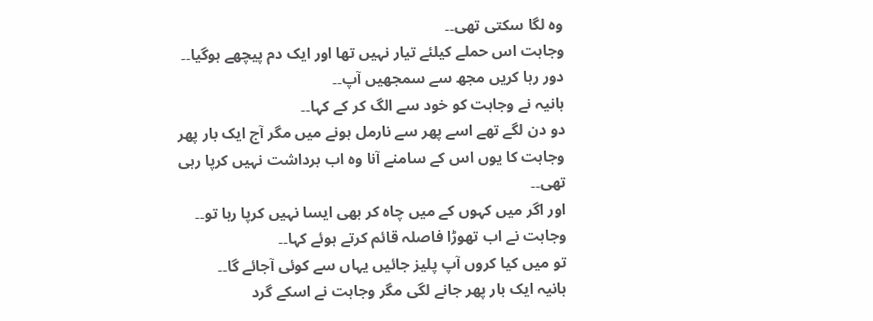وہ لگا سکتی تھی۔۔
وجاہت اس حملے کیلئے تیار نہیں تھا اور ایک دم پیچھے ہوگیا۔۔
دور رہا کریں مجھ سے سمجھیں آپ۔۔
ہانیہ نے وجاہت کو خود سے الگ کر کے کہا۔۔
دو دن لگے تھے اسے پھر سے نارمل ہونے میں مگر آج ایک بار پھر وجاہت کا یوں اس کے سامنے آنا وہ اب برداشت نہیں کرپا رہی تھی۔۔
اور اگر میں کہوں کے میں چاہ کر بھی ایسا نہیں کرپا رہا تو۔۔
وجاہت نے اب تھوڑا فاصلہ قائم کرتے ہوئے کہا۔۔
تو میں کیا کروں آپ پلیز جائیں یہاں سے کوئی آجائے گا۔۔
ہانیہ ایک بار پھر جانے لگی مگر وجاہت نے اسکے گرد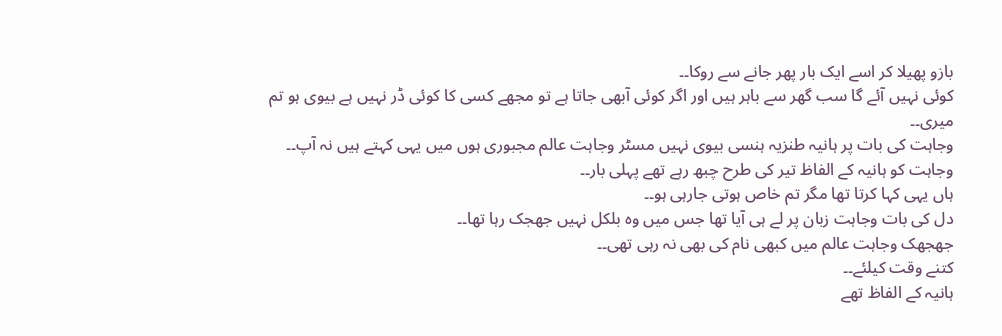بازو پھیلا کر اسے ایک بار پھر جانے سے روکا۔۔
کوئی نہیں آئے گا سب گھر سے باہر ہیں اور اگر کوئی آبھی جاتا ہے تو مجھے کسی کا کوئی ڈر نہیں ہے بیوی ہو تم میری۔۔
وجاہت کی بات پر ہانیہ طنزیہ ہنسی بیوی نہیں مسٹر وجاہت عالم مجبوری ہوں میں یہی کہتے ہیں نہ آپ۔۔
وجاہت کو ہانیہ کے الفاظ تیر کی طرح چبھ رہے تھے پہلی بار۔۔
ہاں یہی کہا کرتا تھا مگر تم خاص ہوتی جارہی ہو۔۔
دل کی بات وجاہت زبان پر لے ہی آیا تھا جس میں وہ بلکل نہیں جھجک رہا تھا۔۔
جھجھک وجاہت عالم میں کبھی نام کی بھی نہ رہی تھی۔۔
کتنے وقت کیلئے۔۔
ہانیہ کے الفاظ تھے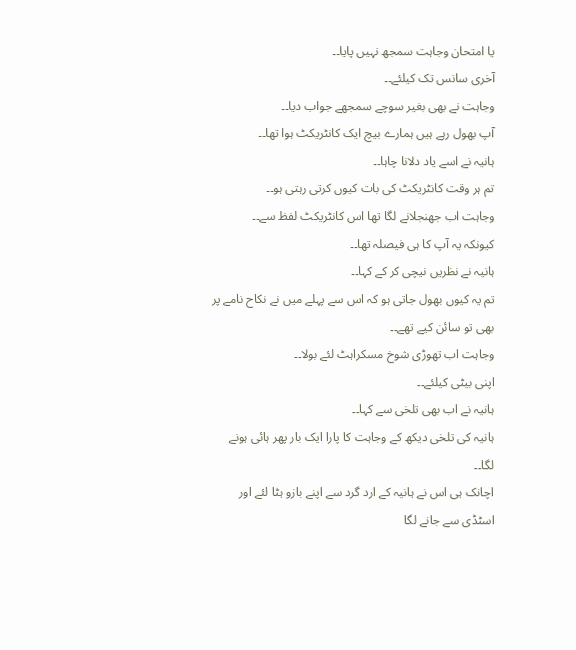یا امتحان وجاہت سمجھ نہیں پایا۔۔
آخری سانس تک کیلئے۔۔
وجاہت نے بھی بغیر سوچے سمجھے جواب دیا۔۔
آپ بھول رہے ہیں ہمارے بیچ ایک کانٹریکٹ ہوا تھا۔۔
ہانیہ نے اسے یاد دلانا چاہا۔۔
تم ہر وقت کانٹریکٹ کی بات کیوں کرتی رہتی ہو۔۔
وجاہت اب جھنجلانے لگا تھا اس کانٹریکٹ لفظ سے۔۔
کیونکہ یہ آپ کا ہی فیصلہ تھا۔۔
ہانیہ نے نظریں نیچی کر کے کہا۔۔
تم یہ کیوں بھول جاتی ہو کہ اس سے پہلے میں نے نکاح نامے پر بھی تو سائن کیے تھے۔۔
وجاہت اب تھوڑی شوخ مسکراہٹ لئے بولا۔۔
اپنی بیٹی کیلئے۔۔
ہانیہ نے اب بھی تلخی سے کہا۔۔
ہانیہ کی تلخی دیکھ کے وجاہت کا پارا ایک بار پھر ہائی ہونے لگا۔۔
اچانک ہی اس نے ہانیہ کے ارد گرد سے اپنے بازو ہٹا لئے اور اسٹڈی سے جانے لگا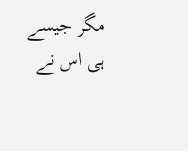مگر جیسے ہی اس نے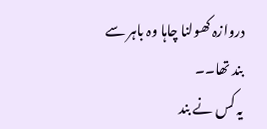دروازہ کھولنا چاہا وہ باہر سے بند تھا۔۔
یہ کس نے بند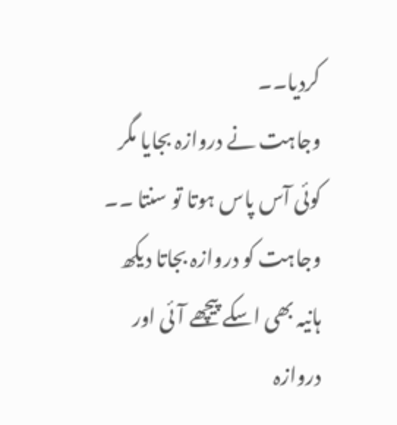کردیا۔۔
وجاہت نے دروازہ بجایا مگر کوئی آس پاس ہوتا تو سنتا ۔۔
وجاہت کو دروازہ بجاتا دیکھ ہانیہ بھی اسکے پیچھے آئی اور دروازہ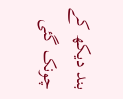بند دیکھ کے چونک گئی